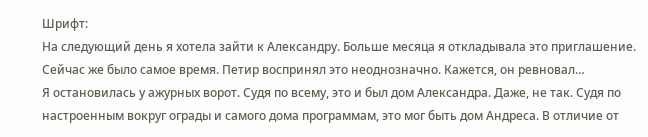Шрифт:
На следующий день я хотела зайти к Александру. Больше месяца я откладывала это приглашение. Сейчас же было самое время. Петир воспринял это неоднозначно. Кажется, он ревновал…
Я остановилась у ажурных ворот. Судя по всему, это и был дом Александра. Даже, не так. Судя по настроенным вокруг ограды и самого дома программам, это мог быть дом Андреса. В отличие от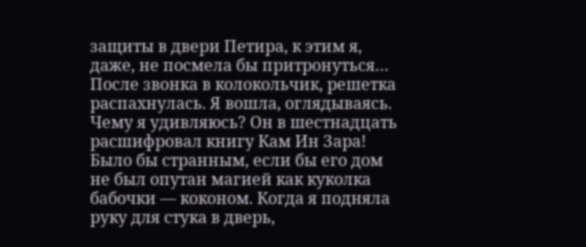защиты в двери Петира, к этим я, даже, не посмела бы притронуться…
После звонка в колокольчик, решетка распахнулась. Я вошла, оглядываясь. Чему я удивляюсь? Он в шестнадцать расшифровал книгу Кам Ин Зара! Было бы странным, если бы его дом не был опутан магией как куколка бабочки — коконом. Когда я подняла руку для стука в дверь,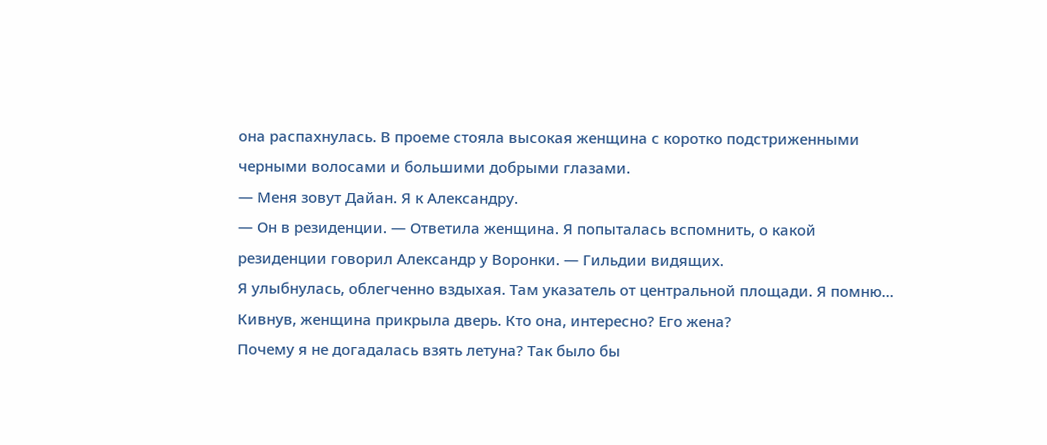она распахнулась. В проеме стояла высокая женщина с коротко подстриженными черными волосами и большими добрыми глазами.
— Меня зовут Дайан. Я к Александру.
— Он в резиденции. — Ответила женщина. Я попыталась вспомнить, о какой резиденции говорил Александр у Воронки. — Гильдии видящих.
Я улыбнулась, облегченно вздыхая. Там указатель от центральной площади. Я помню…
Кивнув, женщина прикрыла дверь. Кто она, интересно? Его жена?
Почему я не догадалась взять летуна? Так было бы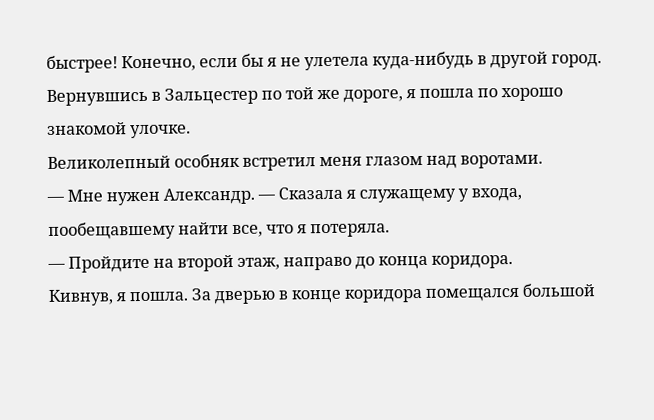быстрее! Конечно, если бы я не улетела куда-нибудь в другой город. Вернувшись в Зальцестер по той же дороге, я пошла по хорошо знакомой улочке.
Великолепный особняк встретил меня глазом над воротами.
— Мне нужен Александр. — Сказала я служащему у входа, пообещавшему найти все, что я потеряла.
— Пройдите на второй этаж, направо до конца коридора.
Кивнув, я пошла. За дверью в конце коридора помещался большой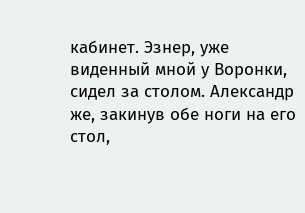кабинет. Эзнер, уже виденный мной у Воронки, сидел за столом. Александр же, закинув обе ноги на его стол,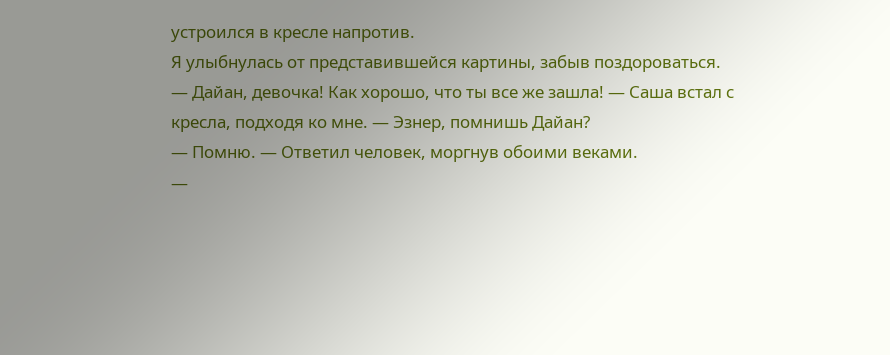устроился в кресле напротив.
Я улыбнулась от представившейся картины, забыв поздороваться.
— Дайан, девочка! Как хорошо, что ты все же зашла! — Саша встал с кресла, подходя ко мне. — Эзнер, помнишь Дайан?
— Помню. — Ответил человек, моргнув обоими веками.
—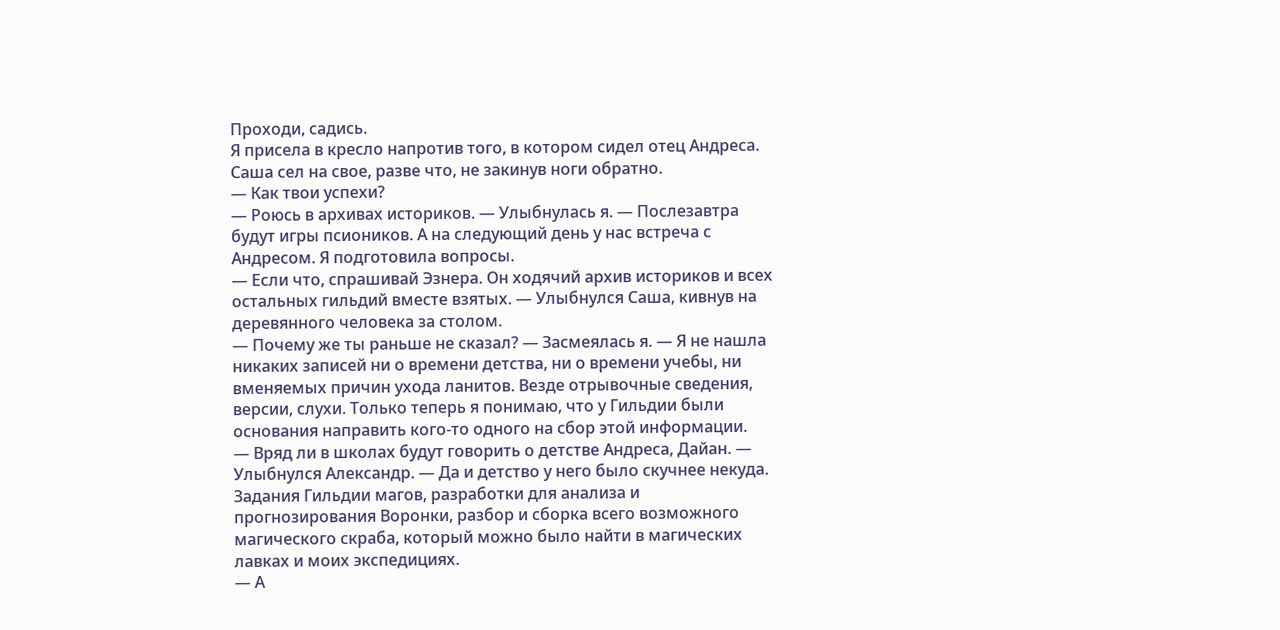Проходи, садись.
Я присела в кресло напротив того, в котором сидел отец Андреса. Саша сел на свое, разве что, не закинув ноги обратно.
— Как твои успехи?
— Роюсь в архивах историков. — Улыбнулась я. — Послезавтра будут игры псиоников. А на следующий день у нас встреча с Андресом. Я подготовила вопросы.
— Если что, спрашивай Эзнера. Он ходячий архив историков и всех остальных гильдий вместе взятых. — Улыбнулся Саша, кивнув на деревянного человека за столом.
— Почему же ты раньше не сказал? — Засмеялась я. — Я не нашла никаких записей ни о времени детства, ни о времени учебы, ни вменяемых причин ухода ланитов. Везде отрывочные сведения, версии, слухи. Только теперь я понимаю, что у Гильдии были основания направить кого-то одного на сбор этой информации.
— Вряд ли в школах будут говорить о детстве Андреса, Дайан. — Улыбнулся Александр. — Да и детство у него было скучнее некуда. Задания Гильдии магов, разработки для анализа и прогнозирования Воронки, разбор и сборка всего возможного магического скраба, который можно было найти в магических лавках и моих экспедициях.
— А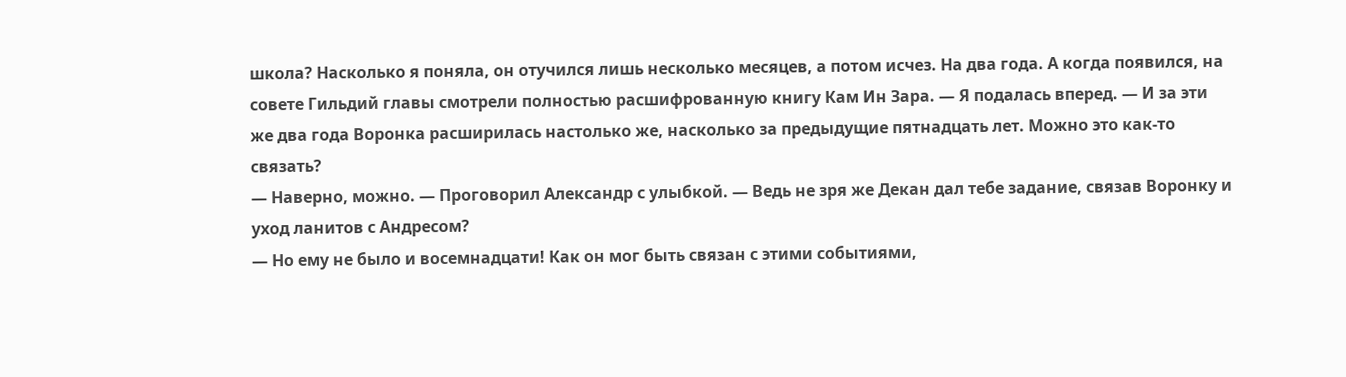школа? Насколько я поняла, он отучился лишь несколько месяцев, а потом исчез. На два года. А когда появился, на совете Гильдий главы смотрели полностью расшифрованную книгу Кам Ин Зара. — Я подалась вперед. — И за эти же два года Воронка расширилась настолько же, насколько за предыдущие пятнадцать лет. Можно это как-то связать?
— Наверно, можно. — Проговорил Александр с улыбкой. — Ведь не зря же Декан дал тебе задание, связав Воронку и уход ланитов с Андресом?
— Но ему не было и восемнадцати! Как он мог быть связан с этими событиями,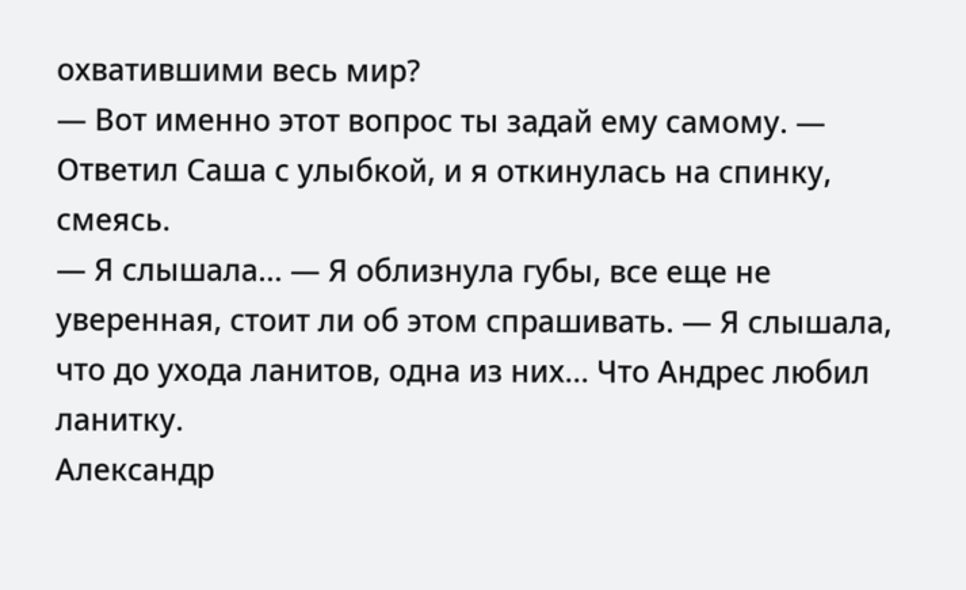охватившими весь мир?
— Вот именно этот вопрос ты задай ему самому. — Ответил Саша с улыбкой, и я откинулась на спинку, смеясь.
— Я слышала… — Я облизнула губы, все еще не уверенная, стоит ли об этом спрашивать. — Я слышала, что до ухода ланитов, одна из них… Что Андрес любил ланитку.
Александр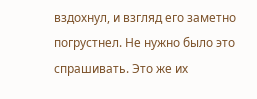вздохнул, и взгляд его заметно погрустнел. Не нужно было это спрашивать. Это же их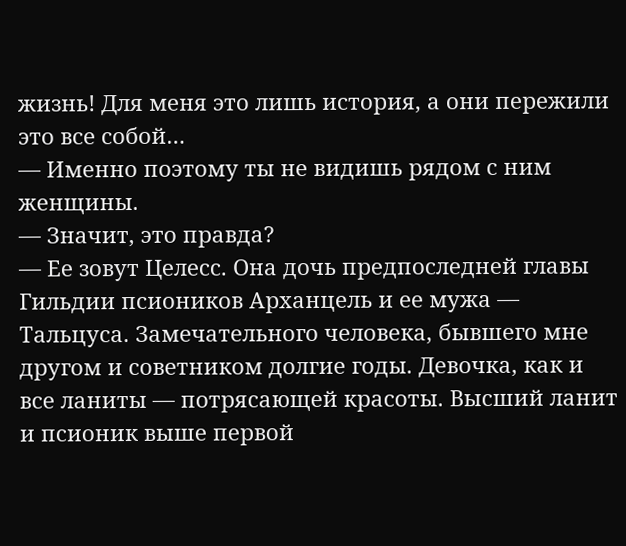жизнь! Для меня это лишь история, а они пережили это все собой…
— Именно поэтому ты не видишь рядом с ним женщины.
— Значит, это правда?
— Ее зовут Целесс. Она дочь предпоследней главы Гильдии псиоников Арханцель и ее мужа — Тальцуса. Замечательного человека, бывшего мне другом и советником долгие годы. Девочка, как и все ланиты — потрясающей красоты. Высший ланит и псионик выше первой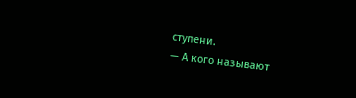ступени.
— А кого называют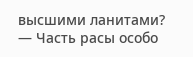высшими ланитами?
— Часть расы особо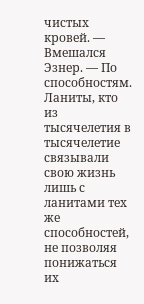чистых кровей. — Вмешался Эзнер. — По способностям. Ланиты, кто из тысячелетия в тысячелетие связывали свою жизнь лишь с ланитами тех же способностей, не позволяя понижаться их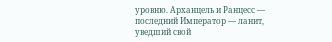уровню. Арханцель и Ранцесс — последний Император — ланит, уведший свой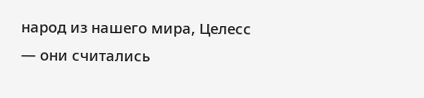народ из нашего мира, Целесс — они считались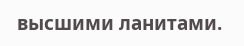высшими ланитами.